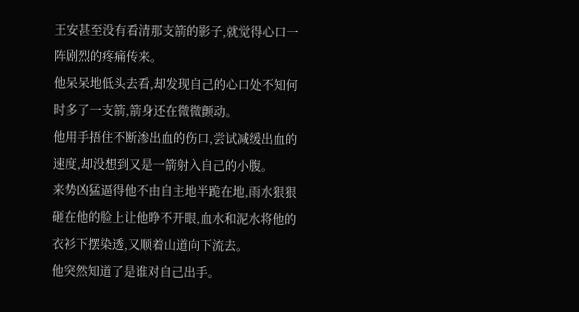王安甚至没有看清那支箭的影子,就觉得心口一阵剧烈的疼痛传来。
他呆呆地低头去看,却发现自己的心口处不知何时多了一支箭,箭身还在微微颤动。
他用手捂住不断渗出血的伤口,尝试减缓出血的速度,却没想到又是一箭射入自己的小腹。
来势凶猛逼得他不由自主地半跪在地,雨水狠狠砸在他的脸上让他睁不开眼,血水和泥水将他的衣衫下摆染透,又顺着山道向下流去。
他突然知道了是谁对自己出手。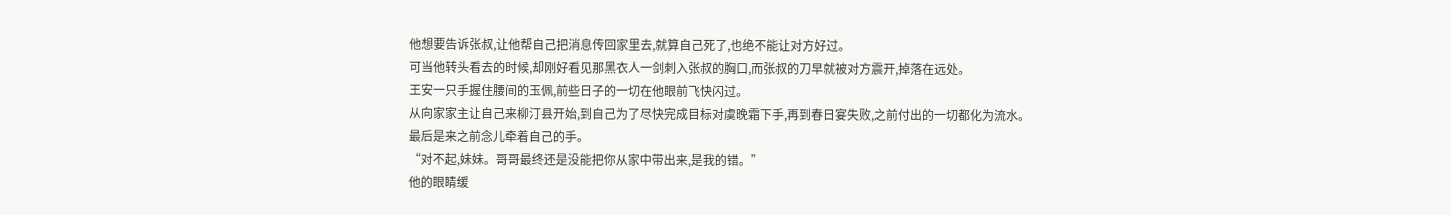他想要告诉张叔,让他帮自己把消息传回家里去,就算自己死了,也绝不能让对方好过。
可当他转头看去的时候,却刚好看见那黑衣人一剑刺入张叔的胸口,而张叔的刀早就被对方震开,掉落在远处。
王安一只手握住腰间的玉佩,前些日子的一切在他眼前飞快闪过。
从向家家主让自己来柳汀县开始,到自己为了尽快完成目标对虞晚霜下手,再到春日宴失败,之前付出的一切都化为流水。
最后是来之前念儿牵着自己的手。
“对不起,妹妹。哥哥最终还是没能把你从家中带出来,是我的错。”
他的眼睛缓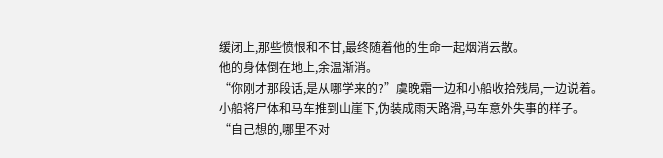缓闭上,那些愤恨和不甘,最终随着他的生命一起烟消云散。
他的身体倒在地上,余温渐消。
“你刚才那段话,是从哪学来的?”虞晚霜一边和小船收拾残局,一边说着。
小船将尸体和马车推到山崖下,伪装成雨天路滑,马车意外失事的样子。
“自己想的,哪里不对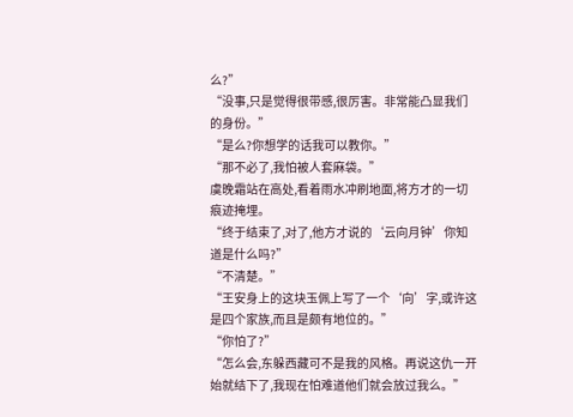么?”
“没事,只是觉得很带感,很厉害。非常能凸显我们的身份。”
“是么?你想学的话我可以教你。”
“那不必了,我怕被人套麻袋。”
虞晚霜站在高处,看着雨水冲刷地面,将方才的一切痕迹掩埋。
“终于结束了,对了,他方才说的‘云向月钟’你知道是什么吗?”
“不清楚。”
“王安身上的这块玉佩上写了一个‘向’字,或许这是四个家族,而且是颇有地位的。”
“你怕了?”
“怎么会,东躲西藏可不是我的风格。再说这仇一开始就结下了,我现在怕难道他们就会放过我么。”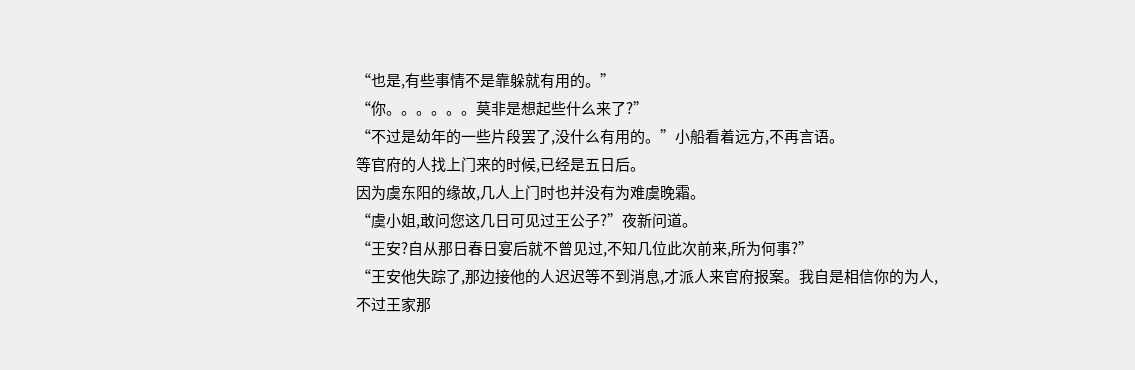“也是,有些事情不是靠躲就有用的。”
“你。。。。。。莫非是想起些什么来了?”
“不过是幼年的一些片段罢了,没什么有用的。”小船看着远方,不再言语。
等官府的人找上门来的时候,已经是五日后。
因为虞东阳的缘故,几人上门时也并没有为难虞晚霜。
“虞小姐,敢问您这几日可见过王公子?”夜新问道。
“王安?自从那日春日宴后就不曾见过,不知几位此次前来,所为何事?”
“王安他失踪了,那边接他的人迟迟等不到消息,才派人来官府报案。我自是相信你的为人,不过王家那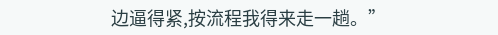边逼得紧,按流程我得来走一趟。”